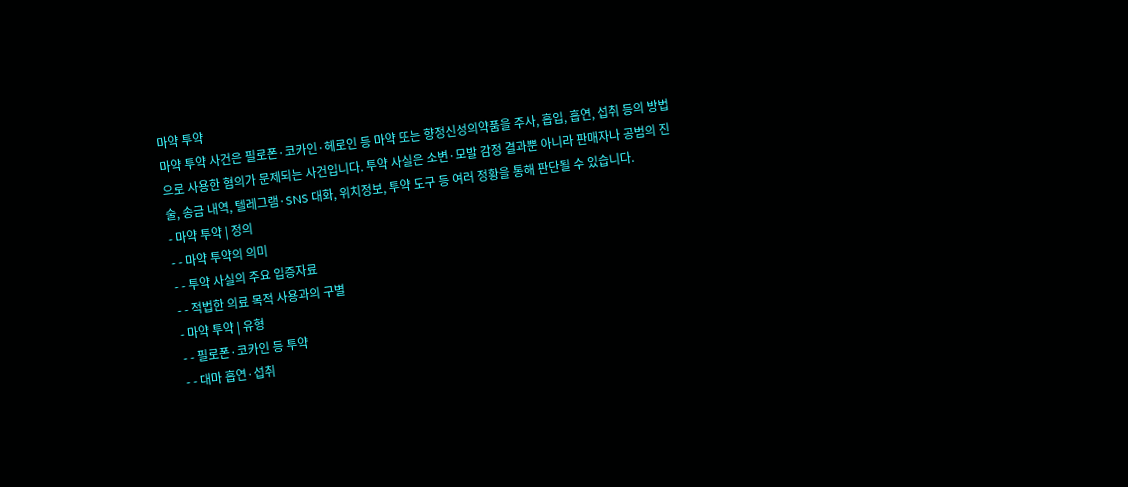마약 투약
마약 투약 사건은 필로폰·코카인·헤로인 등 마약 또는 향정신성의약품을 주사, 흡입, 흡연, 섭취 등의 방법으로 사용한 혐의가 문제되는 사건입니다. 투약 사실은 소변·모발 감정 결과뿐 아니라 판매자나 공범의 진술, 송금 내역, 텔레그램·SNS 대화, 위치정보, 투약 도구 등 여러 정황을 통해 판단될 수 있습니다.
- 마약 투약 | 정의
- - 마약 투약의 의미
- - 투약 사실의 주요 입증자료
- - 적법한 의료 목적 사용과의 구별
- 마약 투약 | 유형
- - 필로폰·코카인 등 투약
- - 대마 흡연·섭취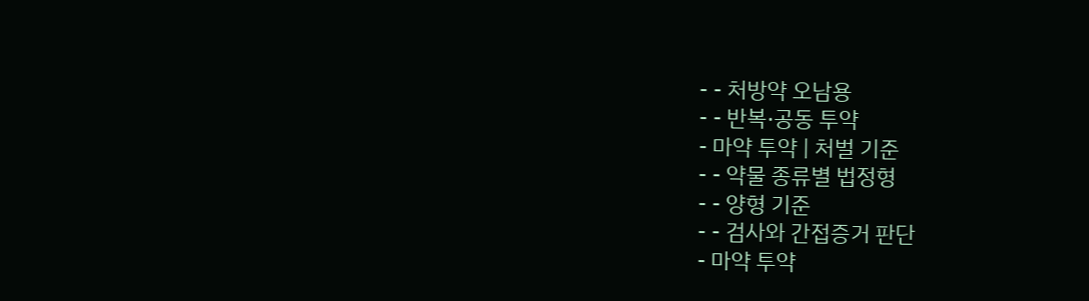- - 처방약 오남용
- - 반복·공동 투약
- 마약 투약 | 처벌 기준
- - 약물 종류별 법정형
- - 양형 기준
- - 검사와 간접증거 판단
- 마약 투약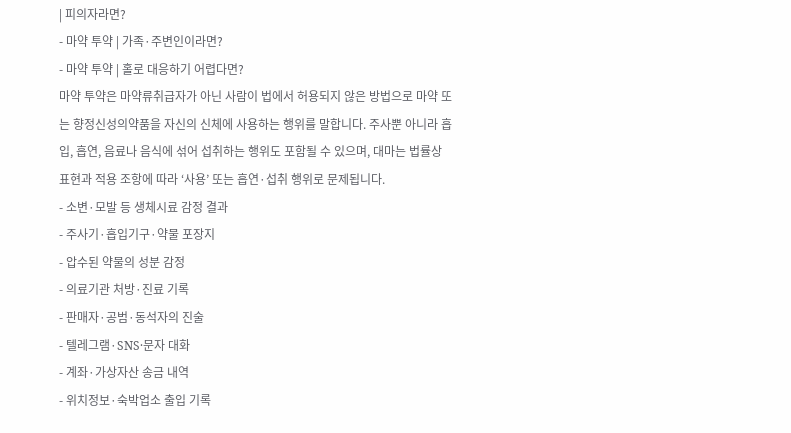| 피의자라면?
- 마약 투약 | 가족·주변인이라면?
- 마약 투약 | 홀로 대응하기 어렵다면?
마약 투약은 마약류취급자가 아닌 사람이 법에서 허용되지 않은 방법으로 마약 또는 향정신성의약품을 자신의 신체에 사용하는 행위를 말합니다. 주사뿐 아니라 흡입, 흡연, 음료나 음식에 섞어 섭취하는 행위도 포함될 수 있으며, 대마는 법률상 표현과 적용 조항에 따라 ‘사용’ 또는 흡연·섭취 행위로 문제됩니다.
- 소변·모발 등 생체시료 감정 결과
- 주사기·흡입기구·약물 포장지
- 압수된 약물의 성분 감정
- 의료기관 처방·진료 기록
- 판매자·공범·동석자의 진술
- 텔레그램·SNS·문자 대화
- 계좌·가상자산 송금 내역
- 위치정보·숙박업소 출입 기록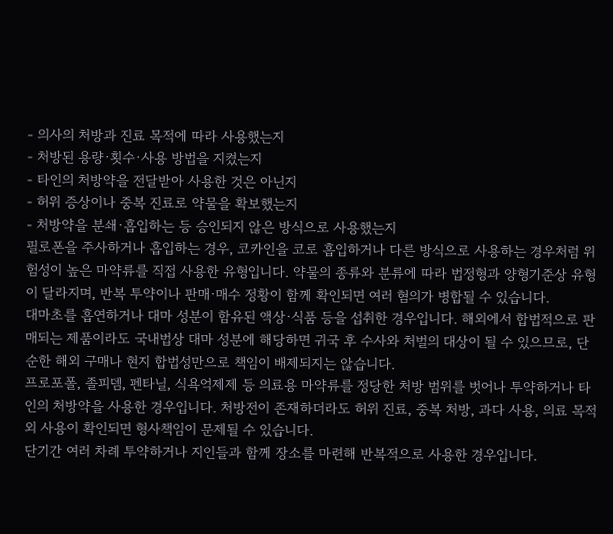- 의사의 처방과 진료 목적에 따라 사용했는지
- 처방된 용량·횟수·사용 방법을 지켰는지
- 타인의 처방약을 전달받아 사용한 것은 아닌지
- 허위 증상이나 중복 진료로 약물을 확보했는지
- 처방약을 분쇄·흡입하는 등 승인되지 않은 방식으로 사용했는지
필로폰을 주사하거나 흡입하는 경우, 코카인을 코로 흡입하거나 다른 방식으로 사용하는 경우처럼 위험성이 높은 마약류를 직접 사용한 유형입니다. 약물의 종류와 분류에 따라 법정형과 양형기준상 유형이 달라지며, 반복 투약이나 판매·매수 정황이 함께 확인되면 여러 혐의가 병합될 수 있습니다.
대마초를 흡연하거나 대마 성분이 함유된 액상·식품 등을 섭취한 경우입니다. 해외에서 합법적으로 판매되는 제품이라도 국내법상 대마 성분에 해당하면 귀국 후 수사와 처벌의 대상이 될 수 있으므로, 단순한 해외 구매나 현지 합법성만으로 책임이 배제되지는 않습니다.
프로포폴, 졸피뎀, 펜타닐, 식욕억제제 등 의료용 마약류를 정당한 처방 범위를 벗어나 투약하거나 타인의 처방약을 사용한 경우입니다. 처방전이 존재하더라도 허위 진료, 중복 처방, 과다 사용, 의료 목적 외 사용이 확인되면 형사책임이 문제될 수 있습니다.
단기간 여러 차례 투약하거나 지인들과 함께 장소를 마련해 반복적으로 사용한 경우입니다.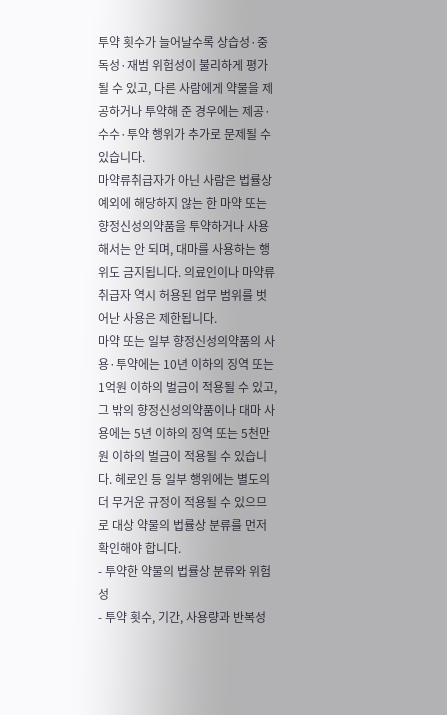투약 횟수가 늘어날수록 상습성·중독성·재범 위험성이 불리하게 평가될 수 있고, 다른 사람에게 약물을 제공하거나 투약해 준 경우에는 제공·수수·투약 행위가 추가로 문제될 수 있습니다.
마약류취급자가 아닌 사람은 법률상 예외에 해당하지 않는 한 마약 또는 향정신성의약품을 투약하거나 사용해서는 안 되며, 대마를 사용하는 행위도 금지됩니다. 의료인이나 마약류취급자 역시 허용된 업무 범위를 벗어난 사용은 제한됩니다.
마약 또는 일부 향정신성의약품의 사용·투약에는 10년 이하의 징역 또는 1억원 이하의 벌금이 적용될 수 있고, 그 밖의 향정신성의약품이나 대마 사용에는 5년 이하의 징역 또는 5천만원 이하의 벌금이 적용될 수 있습니다. 헤로인 등 일부 행위에는 별도의 더 무거운 규정이 적용될 수 있으므로 대상 약물의 법률상 분류를 먼저 확인해야 합니다.
- 투약한 약물의 법률상 분류와 위험성
- 투약 횟수, 기간, 사용량과 반복성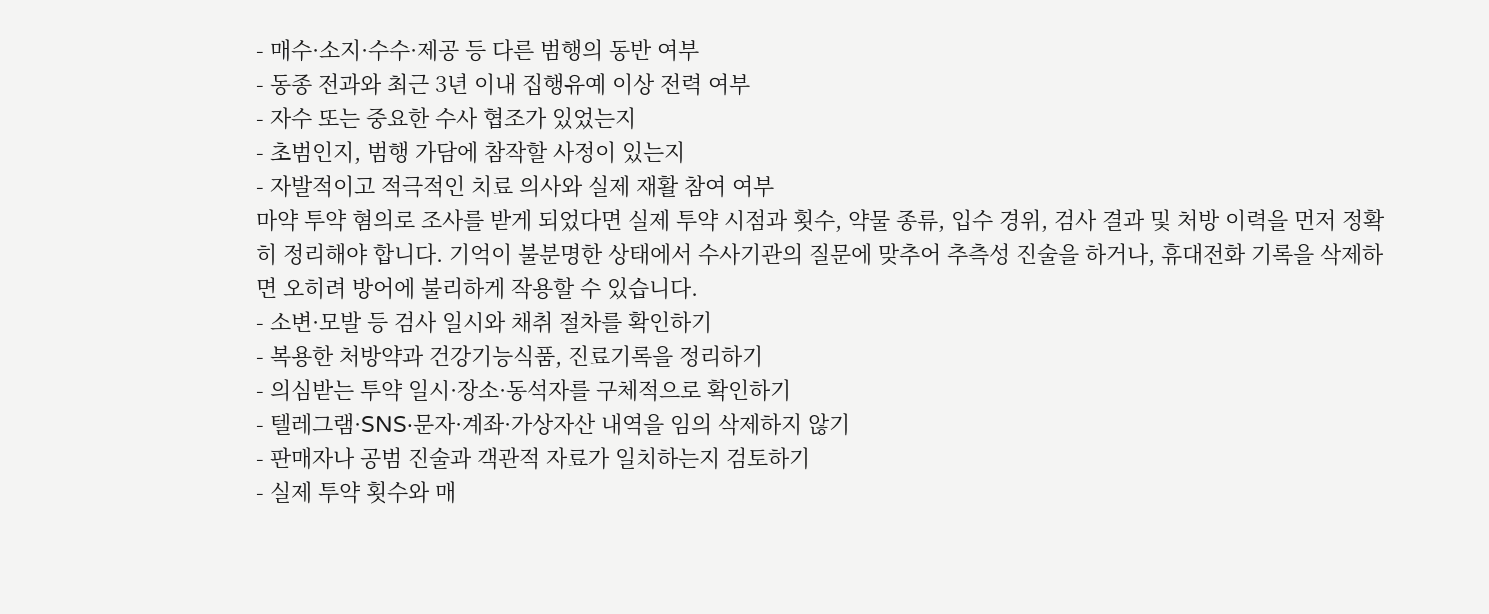- 매수·소지·수수·제공 등 다른 범행의 동반 여부
- 동종 전과와 최근 3년 이내 집행유예 이상 전력 여부
- 자수 또는 중요한 수사 협조가 있었는지
- 초범인지, 범행 가담에 참작할 사정이 있는지
- 자발적이고 적극적인 치료 의사와 실제 재활 참여 여부
마약 투약 혐의로 조사를 받게 되었다면 실제 투약 시점과 횟수, 약물 종류, 입수 경위, 검사 결과 및 처방 이력을 먼저 정확히 정리해야 합니다. 기억이 불분명한 상태에서 수사기관의 질문에 맞추어 추측성 진술을 하거나, 휴대전화 기록을 삭제하면 오히려 방어에 불리하게 작용할 수 있습니다.
- 소변·모발 등 검사 일시와 채취 절차를 확인하기
- 복용한 처방약과 건강기능식품, 진료기록을 정리하기
- 의심받는 투약 일시·장소·동석자를 구체적으로 확인하기
- 텔레그램·SNS·문자·계좌·가상자산 내역을 임의 삭제하지 않기
- 판매자나 공범 진술과 객관적 자료가 일치하는지 검토하기
- 실제 투약 횟수와 매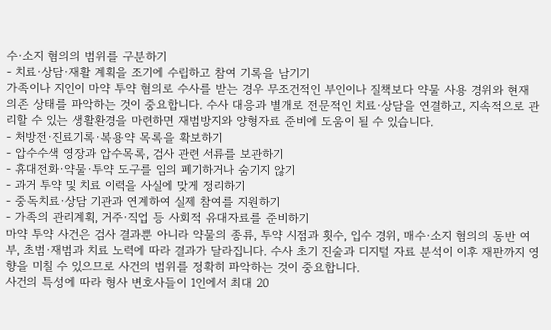수·소지 혐의의 범위를 구분하기
- 치료·상담·재활 계획을 조기에 수립하고 참여 기록을 남기기
가족이나 지인이 마약 투약 혐의로 수사를 받는 경우 무조건적인 부인이나 질책보다 약물 사용 경위와 현재 의존 상태를 파악하는 것이 중요합니다. 수사 대응과 별개로 전문적인 치료·상담을 연결하고, 지속적으로 관리할 수 있는 생활환경을 마련하면 재범방지와 양형자료 준비에 도움이 될 수 있습니다.
- 처방전·진료기록·복용약 목록을 확보하기
- 압수수색 영장과 압수목록, 검사 관련 서류를 보관하기
- 휴대전화·약물·투약 도구를 임의 폐기하거나 숨기지 않기
- 과거 투약 및 치료 이력을 사실에 맞게 정리하기
- 중독치료·상담 기관과 연계하여 실제 참여를 지원하기
- 가족의 관리계획, 거주·직업 등 사회적 유대자료를 준비하기
마약 투약 사건은 검사 결과뿐 아니라 약물의 종류, 투약 시점과 횟수, 입수 경위, 매수·소지 혐의의 동반 여부, 초범·재범과 치료 노력에 따라 결과가 달라집니다. 수사 초기 진술과 디지털 자료 분석이 이후 재판까지 영향을 미칠 수 있으므로 사건의 범위를 정확히 파악하는 것이 중요합니다.
사건의 특성에 따라 형사 변호사들이 1인에서 최대 20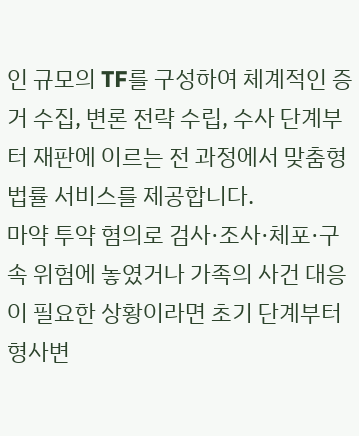인 규모의 TF를 구성하여 체계적인 증거 수집, 변론 전략 수립, 수사 단계부터 재판에 이르는 전 과정에서 맞춤형 법률 서비스를 제공합니다.
마약 투약 혐의로 검사·조사·체포·구속 위험에 놓였거나 가족의 사건 대응이 필요한 상황이라면 초기 단계부터 형사변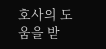호사의 도움을 받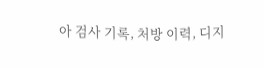아 검사 기록, 처방 이력, 디지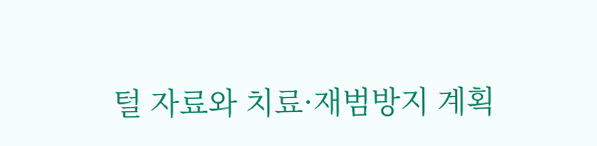털 자료와 치료·재범방지 계획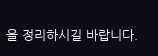을 정리하시길 바랍니다.